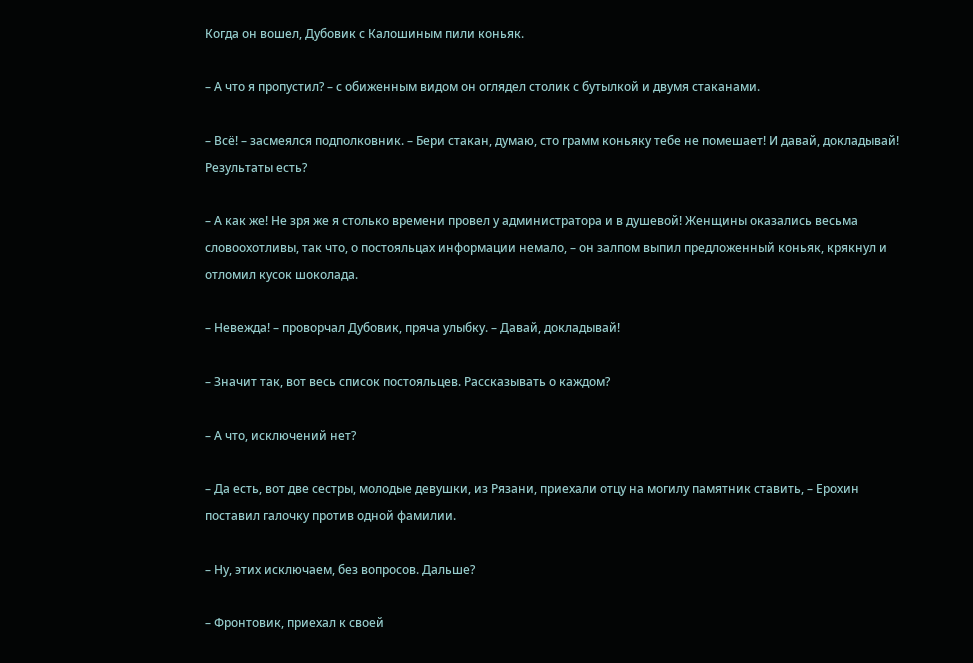Когда он вошел, Дубовик с Калошиным пили коньяк.

– А что я пропустил? – с обиженным видом он оглядел столик с бутылкой и двумя стаканами.

– Всё! – засмеялся подполковник. – Бери стакан, думаю, сто грамм коньяку тебе не помешает! И давай, докладывай! Результаты есть?

– А как же! Не зря же я столько времени провел у администратора и в душевой! Женщины оказались весьма словоохотливы, так что, о постояльцах информации немало, – он залпом выпил предложенный коньяк, крякнул и отломил кусок шоколада.

– Невежда! – проворчал Дубовик, пряча улыбку. – Давай, докладывай!

– Значит так, вот весь список постояльцев. Рассказывать о каждом?

– А что, исключений нет?

– Да есть, вот две сестры, молодые девушки, из Рязани, приехали отцу на могилу памятник ставить, – Ерохин поставил галочку против одной фамилии.

– Ну, этих исключаем, без вопросов. Дальше?

– Фронтовик, приехал к своей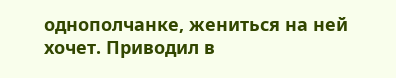однополчанке, жениться на ней хочет. Приводил в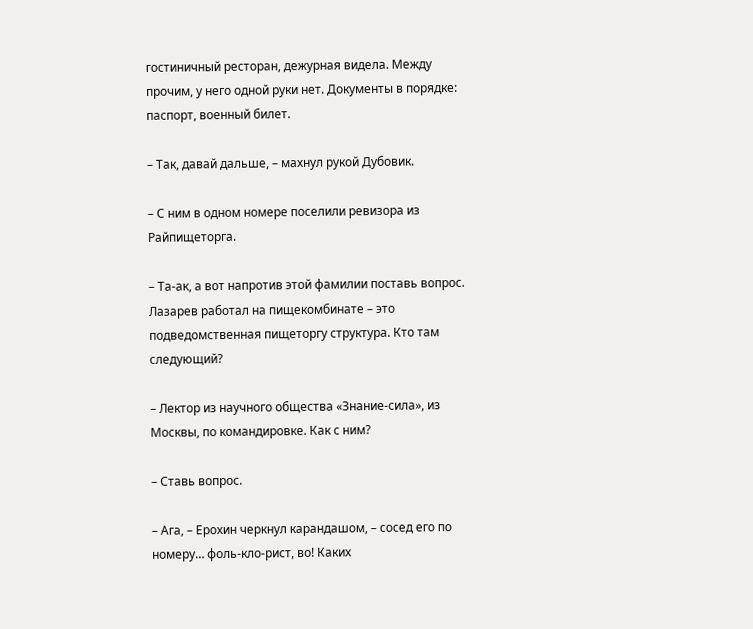гостиничный ресторан, дежурная видела. Между прочим, у него одной руки нет. Документы в порядке: паспорт, военный билет.

– Так, давай дальше, – махнул рукой Дубовик.

– С ним в одном номере поселили ревизора из Райпищеторга.

– Та-ак, а вот напротив этой фамилии поставь вопрос. Лазарев работал на пищекомбинате – это подведомственная пищеторгу структура. Кто там следующий?

– Лектор из научного общества «Знание-сила», из Москвы, по командировке. Как с ним?

– Ставь вопрос.

– Ага, – Ерохин черкнул карандашом, – сосед его по номеру… фоль-кло-рист, во! Каких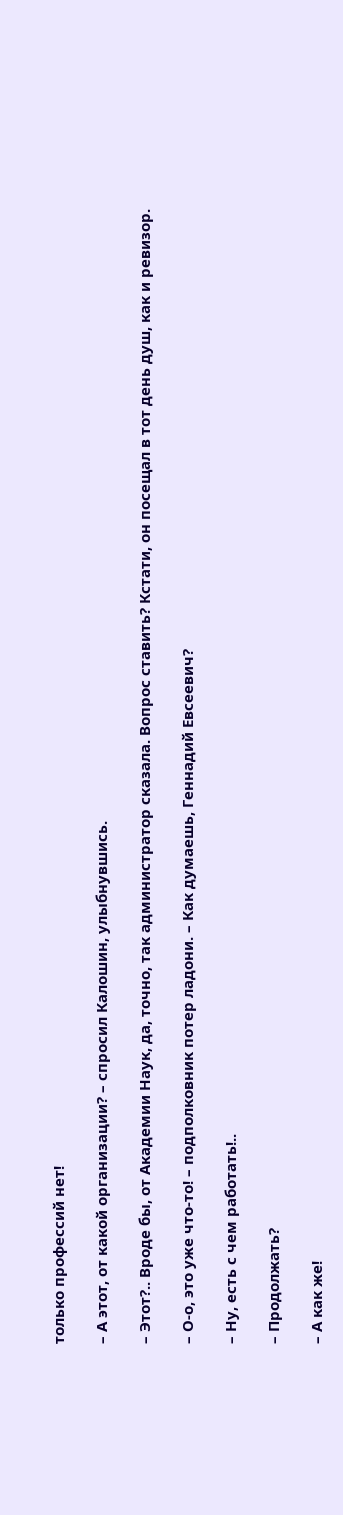только профессий нет!

– А этот, от какой организации? – спросил Калошин, улыбнувшись.

– Этот?.. Вроде бы, от Академии Наук, да, точно, так администратор сказала. Вопрос ставить? Кстати, он посещал в тот день душ, как и ревизор.

– О-о, это уже что-то! – подполковник потер ладони. – Как думаешь, Геннадий Евсеевич?

– Ну, есть с чем работать!..

– Продолжать?

– А как же!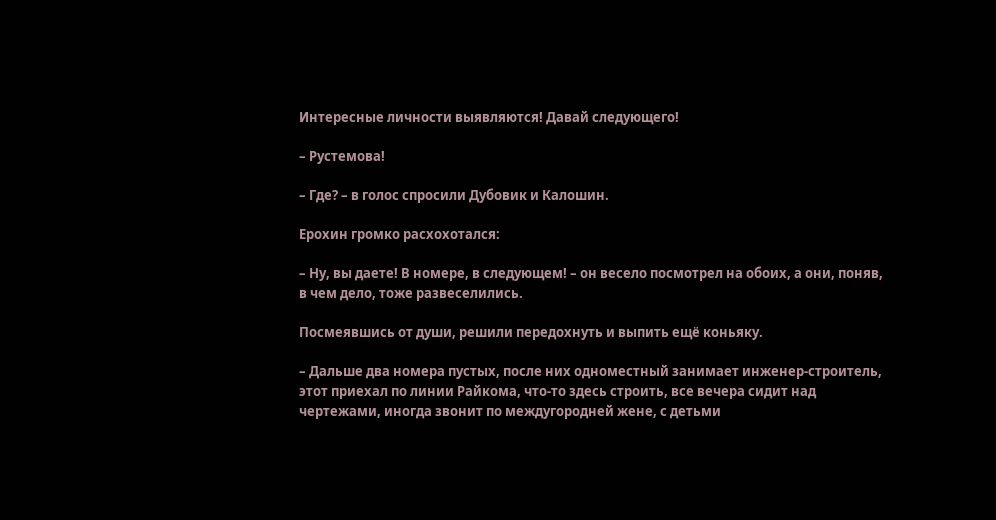Интересные личности выявляются! Давай следующего!

– Рустемова!

– Где? – в голос спросили Дубовик и Калошин.

Ерохин громко расхохотался:

– Ну, вы даете! В номере, в следующем! – он весело посмотрел на обоих, а они, поняв, в чем дело, тоже развеселились.

Посмеявшись от души, решили передохнуть и выпить ещё коньяку.

– Дальше два номера пустых, после них одноместный занимает инженер-строитель, этот приехал по линии Райкома, что-то здесь строить, все вечера сидит над чертежами, иногда звонит по междугородней жене, с детьми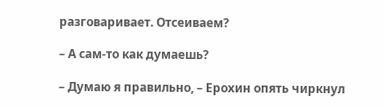разговаривает. Отсеиваем?

– А сам-то как думаешь?

– Думаю я правильно, – Ерохин опять чиркнул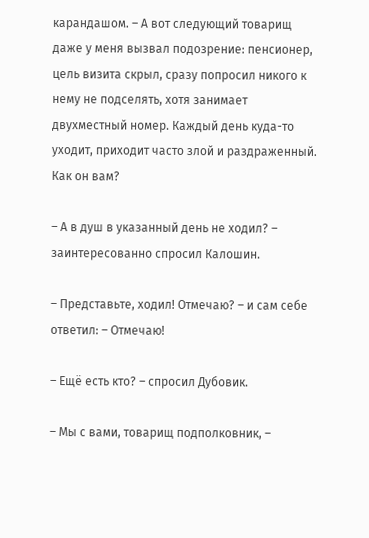карандашом. – А вот следующий товарищ даже у меня вызвал подозрение: пенсионер, цель визита скрыл, сразу попросил никого к нему не подселять, хотя занимает двухместный номер. Каждый день куда-то уходит, приходит часто злой и раздраженный. Как он вам?

– А в душ в указанный день не ходил? – заинтересованно спросил Калошин.

– Представьте, ходил! Отмечаю? – и сам себе ответил: – Отмечаю!

– Ещё есть кто? – спросил Дубовик.

– Мы с вами, товарищ подполковник, –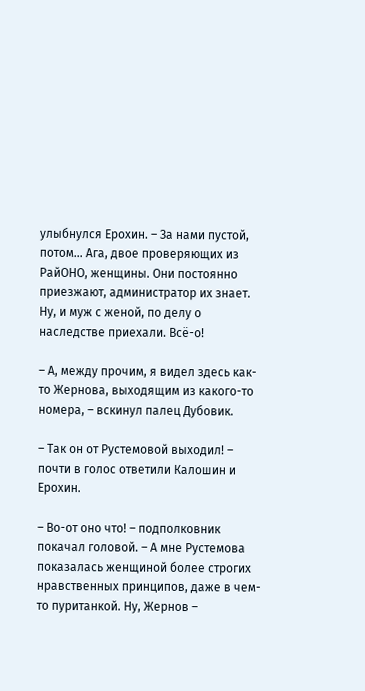улыбнулся Ерохин. – За нами пустой, потом… Ага, двое проверяющих из РайОНО, женщины. Они постоянно приезжают, администратор их знает. Ну, и муж с женой, по делу о наследстве приехали. Всё-о!

– А, между прочим, я видел здесь как-то Жернова, выходящим из какого-то номера, – вскинул палец Дубовик.

– Так он от Рустемовой выходил! – почти в голос ответили Калошин и Ерохин.

– Во-от оно что! – подполковник покачал головой. – А мне Рустемова показалась женщиной более строгих нравственных принципов, даже в чем-то пуританкой. Ну, Жернов –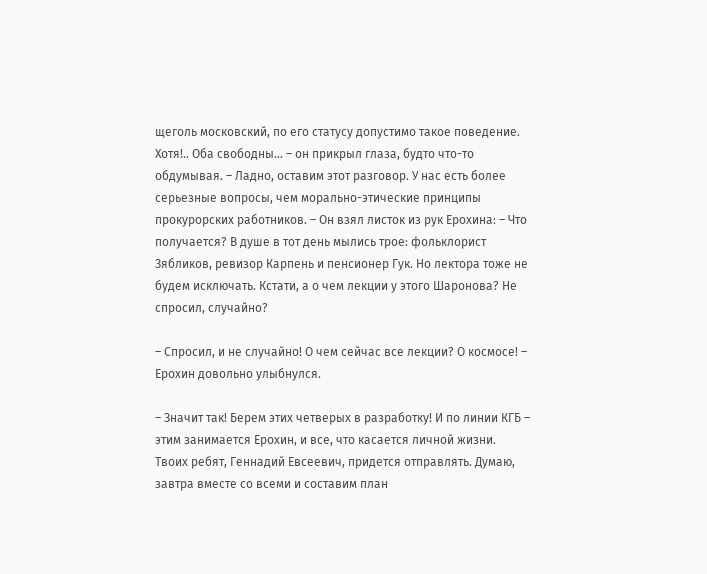щеголь московский, по его статусу допустимо такое поведение. Хотя!.. Оба свободны… – он прикрыл глаза, будто что-то обдумывая. – Ладно, оставим этот разговор. У нас есть более серьезные вопросы, чем морально-этические принципы прокурорских работников. – Он взял листок из рук Ерохина: – Что получается? В душе в тот день мылись трое: фольклорист Зябликов, ревизор Карпень и пенсионер Гук. Но лектора тоже не будем исключать. Кстати, а о чем лекции у этого Шаронова? Не спросил, случайно?

– Спросил, и не случайно! О чем сейчас все лекции? О космосе! – Ерохин довольно улыбнулся.

– Значит так! Берем этих четверых в разработку! И по линии КГБ – этим занимается Ерохин, и все, что касается личной жизни. Твоих ребят, Геннадий Евсеевич, придется отправлять. Думаю, завтра вместе со всеми и составим план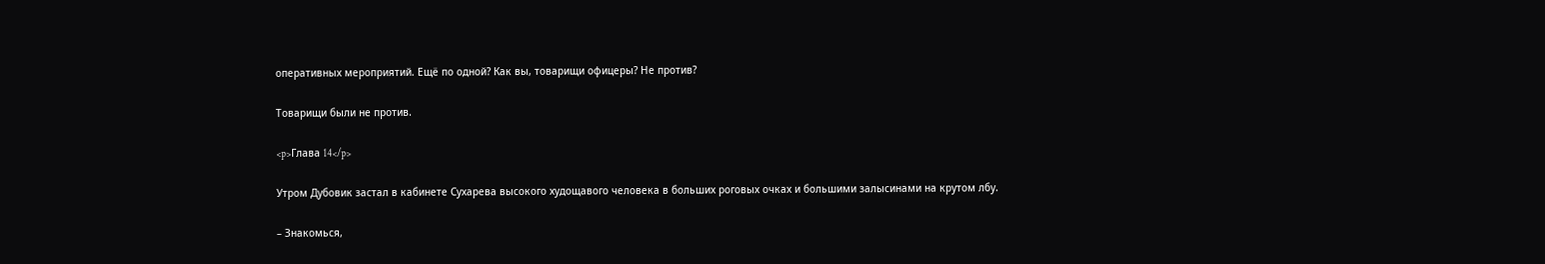оперативных мероприятий. Ещё по одной? Как вы, товарищи офицеры? Не против?

Товарищи были не против.

<p>Глава 14</p>

Утром Дубовик застал в кабинете Сухарева высокого худощавого человека в больших роговых очках и большими залысинами на крутом лбу.

– Знакомься,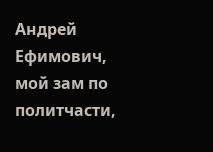Андрей Ефимович, мой зам по политчасти,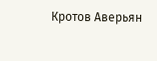Кротов Аверьян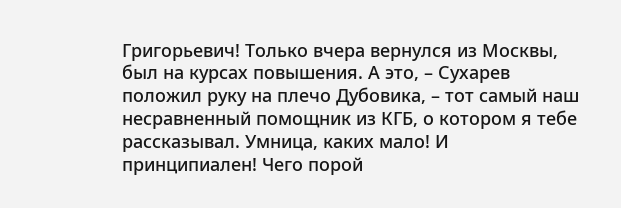Григорьевич! Только вчера вернулся из Москвы, был на курсах повышения. А это, – Сухарев положил руку на плечо Дубовика, – тот самый наш несравненный помощник из КГБ, о котором я тебе рассказывал. Умница, каких мало! И принципиален! Чего порой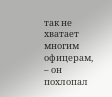так не хватает многим офицерам, – он похлопал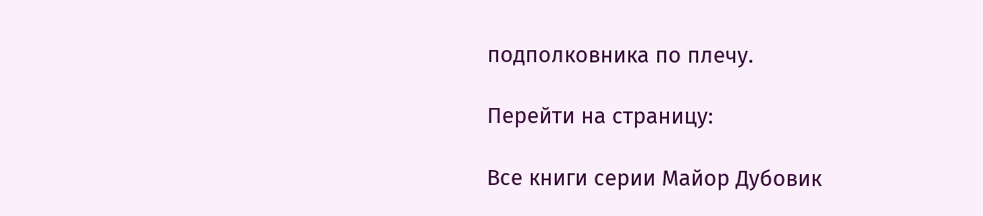подполковника по плечу.

Перейти на страницу:

Все книги серии Майор Дубовик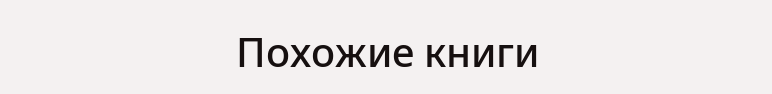Похожие книги